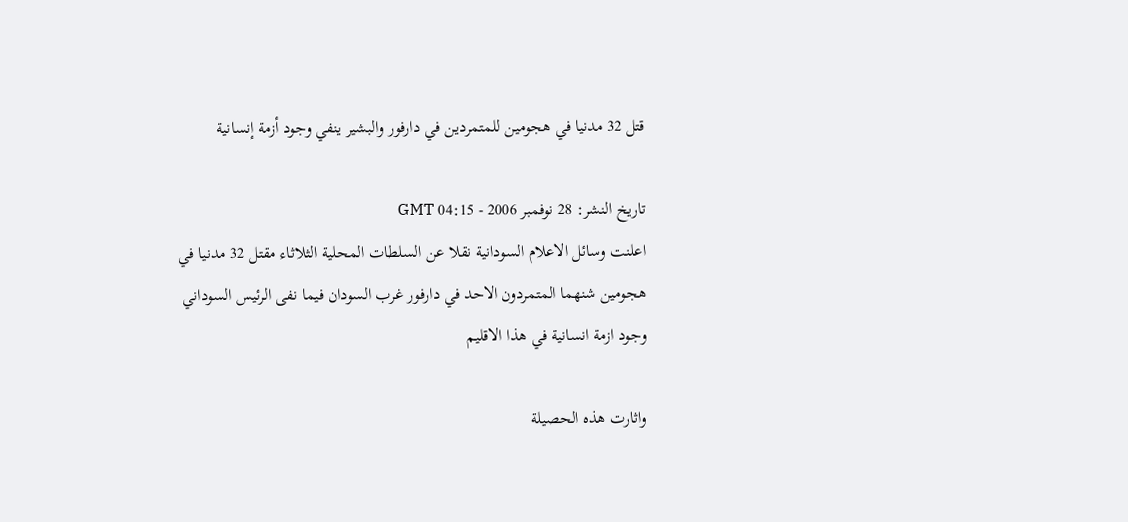قتل 32 مدنيا في هجومين للمتمردين في دارفور والبشير ينفي وجود أزمة إنسانية

تاريخ النشر: 28 نوفمبر 2006 - 04:15 GMT
اعلنت وسائل الاعلام السودانية نقلا عن السلطات المحلية الثلاثاء مقتل 32 مدنيا في هجومين شنهما المتمردون الاحد في دارفور غرب السودان فيما نفى الرئيس السوداني وجود ازمة انسانية في هذا الاقليم

واثارت هذه الحصيلة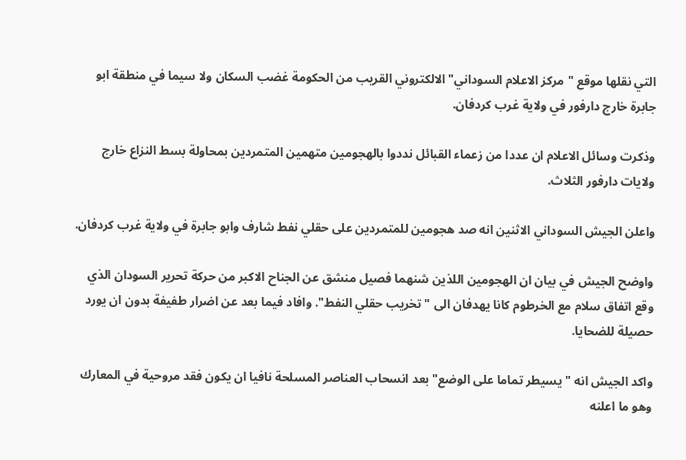التي نقلها موقع "مركز الاعلام السوداني" الالكتروني القريب من الحكومة غضب السكان ولا سيما في منطقة ابو جابرة خارج دارفور في ولاية غرب كردفان.

وذكرت وسائل الاعلام ان عددا من زعماء القبائل نددوا بالهجومين متهمين المتمردين بمحاولة بسط النزاع خارج ولايات دارفور الثلاث.

واعلن الجيش السوداني الاثنين انه صد هجومين للمتمردين على حقلي نفط شارف وابو جابرة في ولاية غرب كردفان.

واوضح الجيش في بيان ان الهجومين اللذين شنهما فصيل منشق عن الجناح الاكبر من حركة تحرير السودان الذي وقع اتفاق سلام مع الخرطوم كانا يهدفان الى "تخريب حقلي النفط". وافاد فيما بعد عن اضرار طفيفة بدون ان يورد حصيلة للضحايا.

واكد الجيش انه "يسيطر تماما على الوضع" بعد انسحاب العناصر المسلحة نافيا ان يكون فقد مروحية في المعارك وهو ما اعلنه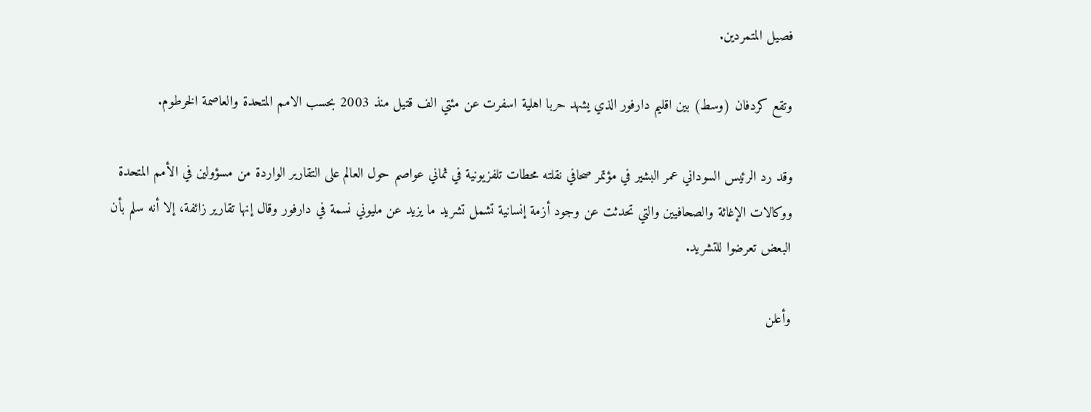فصيل المتمردين.

وتقع كردفان (وسط) بين اقليم دارفور الذي يشهد حربا اهلية اسفرت عن مئتي الف قتيل منذ 2003 بحسب الامم المتحدة والعاصمة الخرطوم.

وقد رد الرئيس السوداني عمر البشير في مؤتمر صحافي نقلته محطات تلفزيونية في ثماني عواصم حول العالم على التقارير الواردة من مسؤولين في الأمم المتحدة ووكالات الإغاثة والصحافيين والتي تحدثت عن وجود أزمة إنسانية تشمل تشريد ما يزيد عن مليوني نسمة في دارفور وقال إنها تقارير زائفة، إلا أنه سلم بأن البعض تعرضوا للتشريد.

وأعلن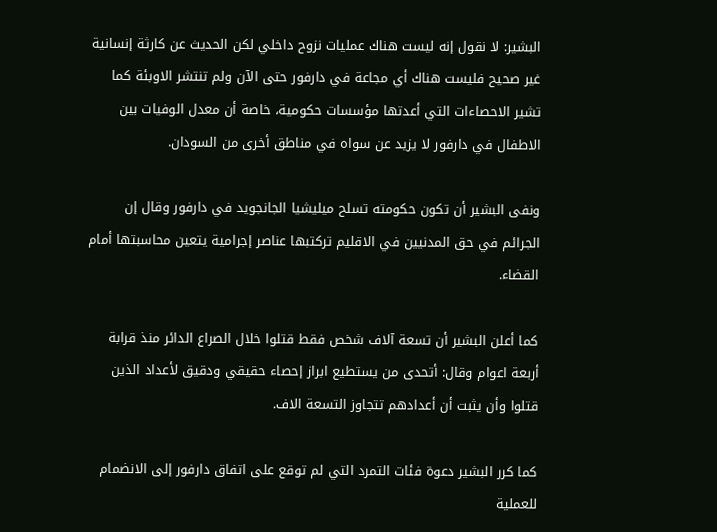البشير: لا نقول إنه ليست هناك عمليات نزوح داخلي لكن الحديث عن كارثة إنسانية غير صحيح فليست هناك أي مجاعة في دارفور حتى الآن ولم تنتشر الاوبئة كما تشير الاحصاءات التي أعدتها مؤسسات حكومية، خاصة أن معدل الوفيات بين الاطفال في دارفور لا يزيد عن سواه في مناطق أخرى من السودان.

ونفى البشير أن تكون حكومته تسلح ميليشيا الجانجويد في دارفور وقال إن الجرائم في حق المدنيين في الاقليم تركتبها عناصر إجرامية يتعين محاسبتها أمام القضاء.

كما أعلن البشير أن تسعة آلاف شخص فقط قتلوا خلال الصراع الدائر منذ قرابة أربعة اعوام وقال: أتحدى من يستطيع ابراز إحصاء حقيقي ودقيق لأعداد الذين قتلوا وأن يثبت أن أعدادهم تتجاوز التسعة الاف.

كما كرر البشير دعوة فئات التمرد التي لم توقع على اتفاق دارفور إلى الانضمام للعملية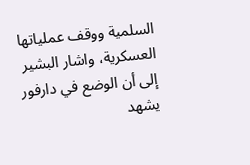السلمية ووقف عملياتها العسكرية، واشار البشير إلى أن الوضع في دارفور يشهد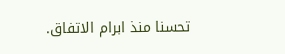تحسنا منذ ابرام الاتفاق.